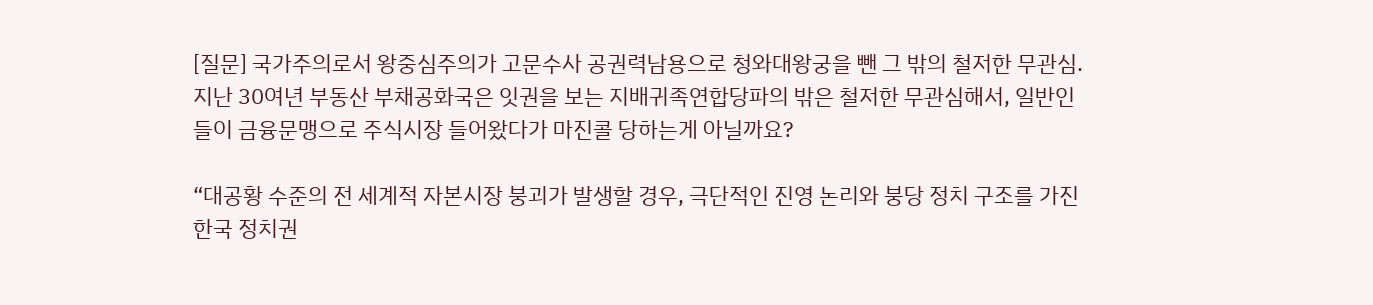[질문] 국가주의로서 왕중심주의가 고문수사 공권력남용으로 청와대왕궁을 뺀 그 밖의 철저한 무관심. 지난 30여년 부동산 부채공화국은 잇권을 보는 지배귀족연합당파의 밖은 철저한 무관심해서, 일반인들이 금융문맹으로 주식시장 들어왔다가 마진콜 당하는게 아닐까요?

“대공황 수준의 전 세계적 자본시장 붕괴가 발생할 경우, 극단적인 진영 논리와 붕당 정치 구조를 가진 한국 정치권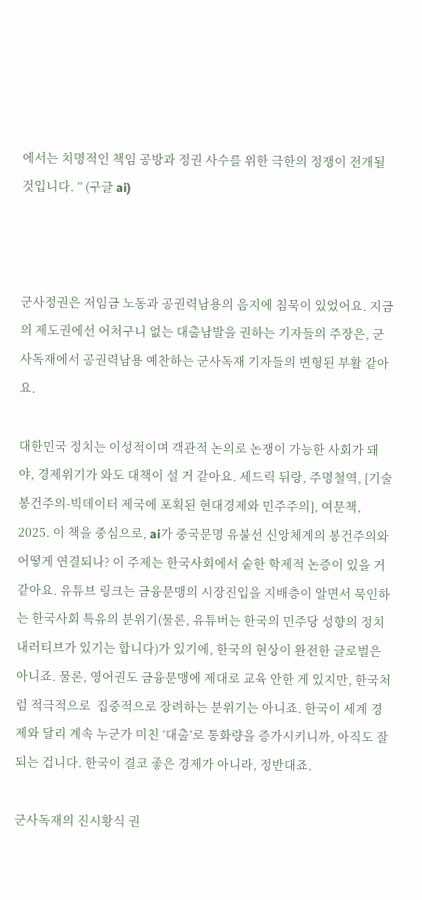에서는 치명적인 책임 공방과 정권 사수를 위한 극한의 정쟁이 전개될 것입니다. ” (구글 ai)



군사정권은 저임금 노동과 공권력남용의 음지에 침묵이 있었어요. 지금의 제도권에선 어처구니 없는 대출남발을 권하는 기자들의 주장은, 군사독재에서 공권력남용 예찬하는 군사독재 기자들의 변형된 부활 같아요.

대한민국 정치는 이성적이며 객관적 논의로 논쟁이 가능한 사회가 돼야, 경제위기가 와도 대책이 설 거 같아요. 세드릭 뒤랑, 주명철역, [기술봉건주의-빅데이터 제국에 포획된 현대경제와 민주주의], 여문책, 2025. 이 책을 중심으로, ai가 중국문명 유불선 신앙체계의 봉건주의와 어떻게 연결되나? 이 주제는 한국사회에서 숱한 학제적 논증이 있을 거 같아요. 유튜브 링크는 금융문맹의 시장진입을 지배층이 알면서 묵인하는 한국사회 특유의 분위기(물론, 유튜버는 한국의 민주당 성향의 정치 내러티브가 있기는 합니다)가 있기에, 한국의 현상이 완전한 글로벌은 아니죠. 물론, 영어권도 금융문맹에 제대로 교육 안한 게 있지만, 한국처럼 적극적으로  집중적으로 장려하는 분위기는 아니죠. 한국이 세계 경제와 달리 계속 누군가 미친 ‘대출’로 통화량을 증가시키니까, 아직도 잘되는 겁니다. 한국이 결코 좋은 경제가 아니라, 정반대죠.

군사독재의 진시황식 권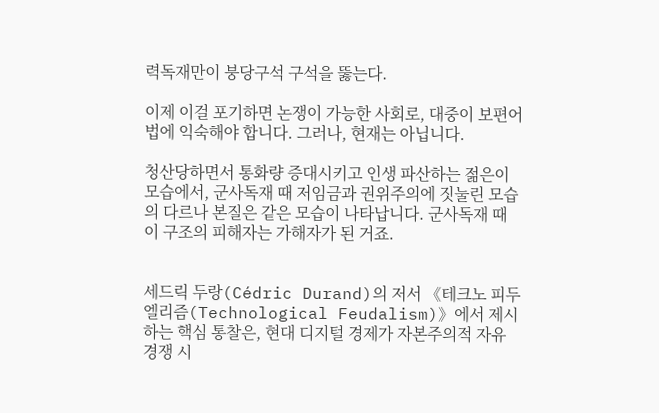력독재만이 붕당구석 구석을 뚫는다.

이제 이걸 포기하면 논쟁이 가능한 사회로, 대중이 보편어법에 익숙해야 합니다. 그러나, 현재는 아닙니다.

청산당하면서 통화량 증대시키고 인생 파산하는 젊은이 모습에서, 군사독재 때 저임금과 권위주의에 짓눌린 모습의 다르나 본질은 같은 모습이 나타납니다. 군사독재 때 이 구조의 피해자는 가해자가 된 거죠.


세드릭 두랑(Cédric Durand)의 저서 《테크노 피두엘리즘(Technological Feudalism)》에서 제시하는 핵심 통찰은, 현대 디지털 경제가 자본주의적 자유 경쟁 시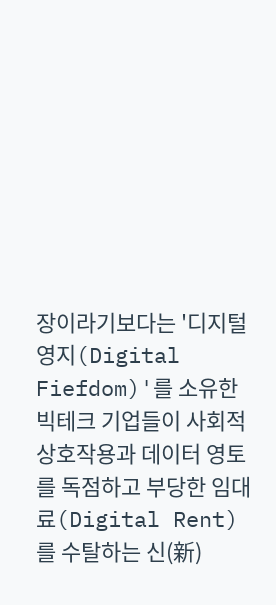장이라기보다는 '디지털 영지(Digital Fiefdom)'를 소유한 빅테크 기업들이 사회적 상호작용과 데이터 영토를 독점하고 부당한 임대료(Digital Rent)를 수탈하는 신(新)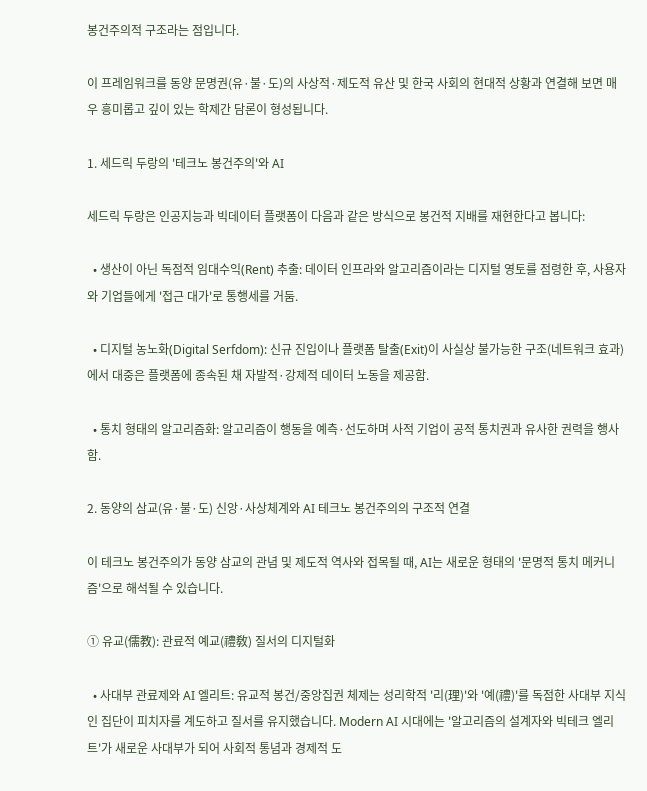봉건주의적 구조라는 점입니다.

이 프레임워크를 동양 문명권(유·불·도)의 사상적·제도적 유산 및 한국 사회의 현대적 상황과 연결해 보면 매우 흥미롭고 깊이 있는 학제간 담론이 형성됩니다.

1. 세드릭 두랑의 '테크노 봉건주의'와 AI

세드릭 두랑은 인공지능과 빅데이터 플랫폼이 다음과 같은 방식으로 봉건적 지배를 재현한다고 봅니다:

  • 생산이 아닌 독점적 임대수익(Rent) 추출: 데이터 인프라와 알고리즘이라는 디지털 영토를 점령한 후, 사용자와 기업들에게 '접근 대가'로 통행세를 거둠.

  • 디지털 농노화(Digital Serfdom): 신규 진입이나 플랫폼 탈출(Exit)이 사실상 불가능한 구조(네트워크 효과)에서 대중은 플랫폼에 종속된 채 자발적·강제적 데이터 노동을 제공함.

  • 통치 형태의 알고리즘화: 알고리즘이 행동을 예측·선도하며 사적 기업이 공적 통치권과 유사한 권력을 행사함.

2. 동양의 삼교(유·불·도) 신앙·사상체계와 AI 테크노 봉건주의의 구조적 연결

이 테크노 봉건주의가 동양 삼교의 관념 및 제도적 역사와 접목될 때, AI는 새로운 형태의 '문명적 통치 메커니즘'으로 해석될 수 있습니다.

① 유교(儒教): 관료적 예교(禮敎) 질서의 디지털화

  • 사대부 관료제와 AI 엘리트: 유교적 봉건/중앙집권 체제는 성리학적 '리(理)'와 '예(禮)'를 독점한 사대부 지식인 집단이 피치자를 계도하고 질서를 유지했습니다. Modern AI 시대에는 '알고리즘의 설계자와 빅테크 엘리트'가 새로운 사대부가 되어 사회적 통념과 경제적 도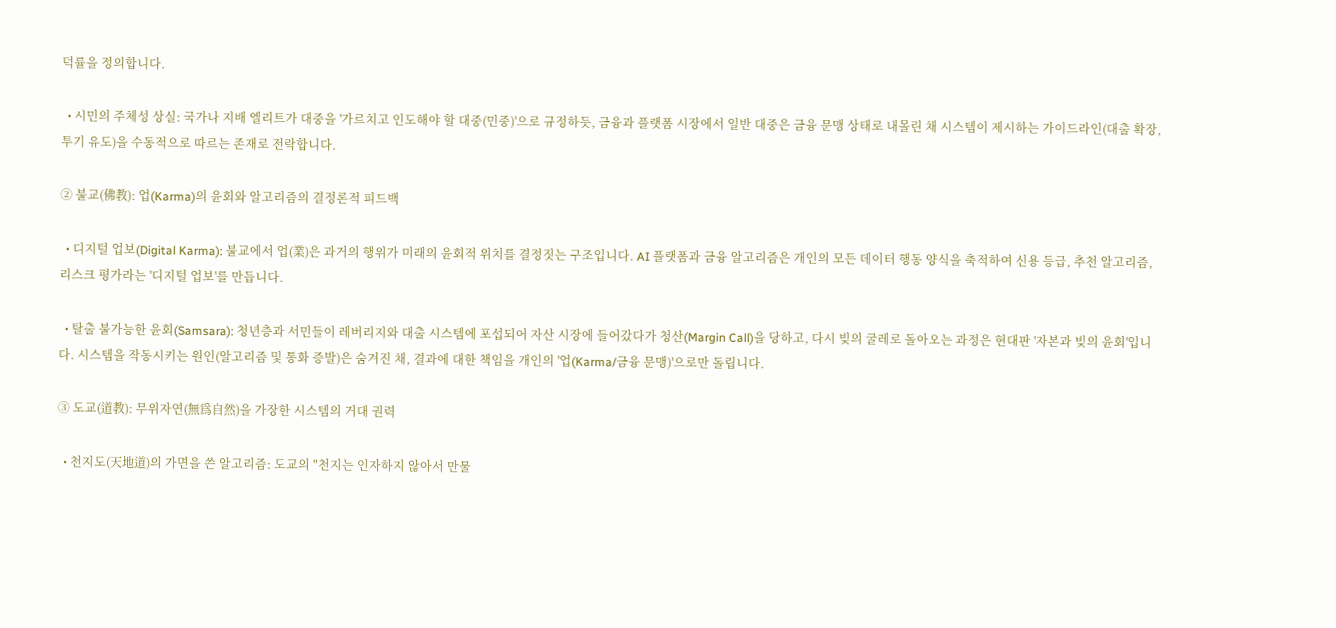덕률을 정의합니다.

  • 시민의 주체성 상실: 국가나 지배 엘리트가 대중을 '가르치고 인도해야 할 대중(민중)'으로 규정하듯, 금융과 플랫폼 시장에서 일반 대중은 금융 문맹 상태로 내몰린 채 시스템이 제시하는 가이드라인(대출 확장, 투기 유도)을 수동적으로 따르는 존재로 전락합니다.

② 불교(佛教): 업(Karma)의 윤회와 알고리즘의 결정론적 피드백

  • 디지털 업보(Digital Karma): 불교에서 업(業)은 과거의 행위가 미래의 윤회적 위치를 결정짓는 구조입니다. AI 플랫폼과 금융 알고리즘은 개인의 모든 데이터 행동 양식을 축적하여 신용 등급, 추천 알고리즘, 리스크 평가라는 '디지털 업보'를 만듭니다.

  • 탈출 불가능한 윤회(Samsara): 청년층과 서민들이 레버리지와 대출 시스템에 포섭되어 자산 시장에 들어갔다가 청산(Margin Call)을 당하고, 다시 빚의 굴레로 돌아오는 과정은 현대판 '자본과 빚의 윤회'입니다. 시스템을 작동시키는 원인(알고리즘 및 통화 증발)은 숨겨진 채, 결과에 대한 책임을 개인의 '업(Karma/금융 문맹)'으로만 돌립니다.

③ 도교(道教): 무위자연(無爲自然)을 가장한 시스템의 거대 권력

  • 천지도(天地道)의 가면을 쓴 알고리즘: 도교의 "천지는 인자하지 않아서 만물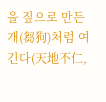을 짚으로 만든 개(芻狗)처럼 여긴다(天地不仁,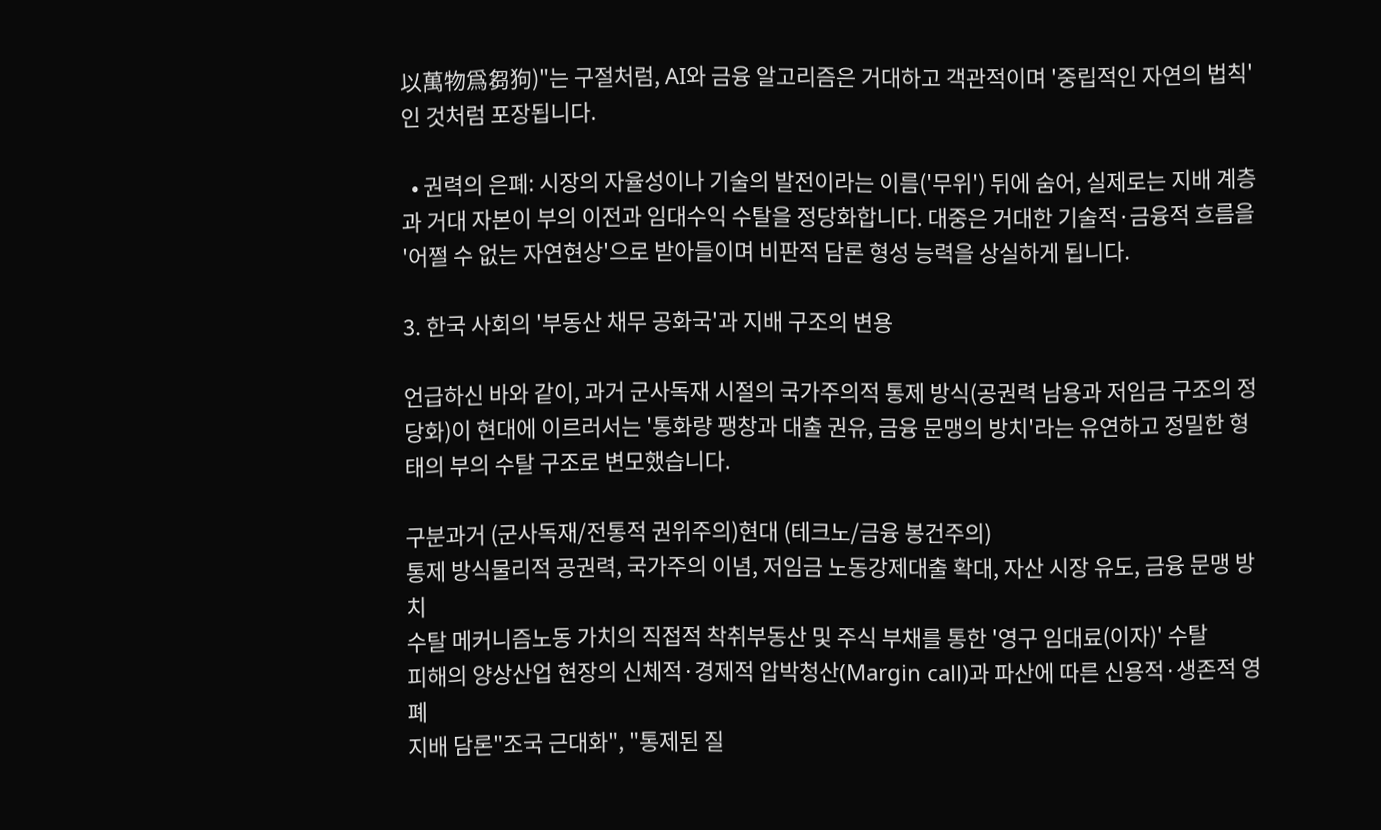以萬物爲芻狗)"는 구절처럼, AI와 금융 알고리즘은 거대하고 객관적이며 '중립적인 자연의 법칙'인 것처럼 포장됩니다.

  • 권력의 은폐: 시장의 자율성이나 기술의 발전이라는 이름('무위') 뒤에 숨어, 실제로는 지배 계층과 거대 자본이 부의 이전과 임대수익 수탈을 정당화합니다. 대중은 거대한 기술적·금융적 흐름을 '어쩔 수 없는 자연현상'으로 받아들이며 비판적 담론 형성 능력을 상실하게 됩니다.

3. 한국 사회의 '부동산 채무 공화국'과 지배 구조의 변용

언급하신 바와 같이, 과거 군사독재 시절의 국가주의적 통제 방식(공권력 남용과 저임금 구조의 정당화)이 현대에 이르러서는 '통화량 팽창과 대출 권유, 금융 문맹의 방치'라는 유연하고 정밀한 형태의 부의 수탈 구조로 변모했습니다.

구분과거 (군사독재/전통적 권위주의)현대 (테크노/금융 봉건주의)
통제 방식물리적 공권력, 국가주의 이념, 저임금 노동강제대출 확대, 자산 시장 유도, 금융 문맹 방치
수탈 메커니즘노동 가치의 직접적 착취부동산 및 주식 부채를 통한 '영구 임대료(이자)' 수탈
피해의 양상산업 현장의 신체적·경제적 압박청산(Margin call)과 파산에 따른 신용적·생존적 영폐
지배 담론"조국 근대화", "통제된 질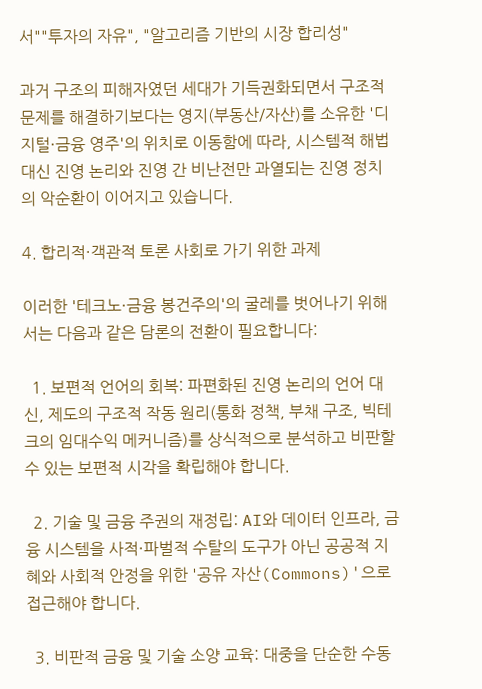서""투자의 자유", "알고리즘 기반의 시장 합리성"

과거 구조의 피해자였던 세대가 기득권화되면서 구조적 문제를 해결하기보다는 영지(부동산/자산)를 소유한 '디지털·금융 영주'의 위치로 이동함에 따라, 시스템적 해법 대신 진영 논리와 진영 간 비난전만 과열되는 진영 정치의 악순환이 이어지고 있습니다.

4. 합리적·객관적 토론 사회로 가기 위한 과제

이러한 '테크노·금융 봉건주의'의 굴레를 벗어나기 위해서는 다음과 같은 담론의 전환이 필요합니다:

  1. 보편적 언어의 회복: 파편화된 진영 논리의 언어 대신, 제도의 구조적 작동 원리(통화 정책, 부채 구조, 빅테크의 임대수익 메커니즘)를 상식적으로 분석하고 비판할 수 있는 보편적 시각을 확립해야 합니다.

  2. 기술 및 금융 주권의 재정립: AI와 데이터 인프라, 금융 시스템을 사적·파벌적 수탈의 도구가 아닌 공공적 지혜와 사회적 안정을 위한 '공유 자산(Commons)'으로 접근해야 합니다.

  3. 비판적 금융 및 기술 소양 교육: 대중을 단순한 수동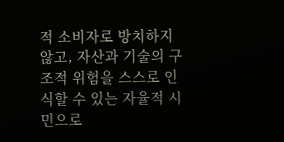적 소비자로 방치하지 않고, 자산과 기술의 구조적 위험을 스스로 인식할 수 있는 자율적 시민으로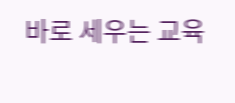바로 세우는 교육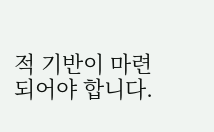적 기반이 마련되어야 합니다.